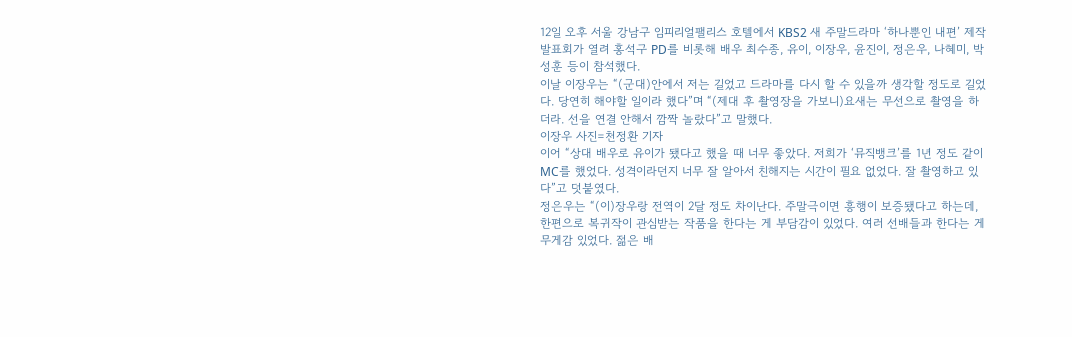12일 오후 서울 강남구 임피리얼팰리스 호텔에서 KBS2 새 주말드라마 ‘하나뿐인 내편’ 제작발표회가 열려 홍석구 PD를 비롯해 배우 최수종, 유이, 이장우, 윤진이, 정은우, 나혜미, 박성훈 등이 참석했다.
이날 이장우는 “(군대)안에서 저는 길었고 드라마를 다시 할 수 있을까 생각할 정도로 길었다. 당연히 해야할 일이라 했다”며 “(제대 후 촬영장을 가보니)요새는 무선으로 촬영을 하더라. 선을 연결 안해서 깜짝 놀랐다”고 말했다.
이장우 사진=천정환 기자
이어 “상대 배우로 유이가 됐다고 했을 때 너무 좋았다. 저희가 ‘뮤직뱅크’를 1년 정도 같이 MC를 했었다. 성격이라던지 너무 잘 알아서 친해지는 시간이 필요 없었다. 잘 촬영하고 있다”고 덧붙였다.
정은우는 “(이)장우랑 전역이 2달 정도 차이난다. 주말극이면 흥행이 보증됐다고 하는데, 한편으로 복귀작이 관심받는 작품을 한다는 게 부담감이 있었다. 여러 선배들과 한다는 게 무게감 있었다. 젊은 배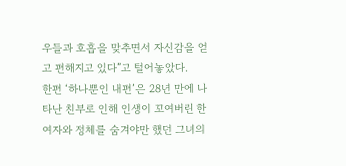우들과 호흡을 맞추면서 자신감을 얻고 편해지고 있다”고 털어놓았다.
한편 ‘하나뿐인 내편’은 28년 만에 나타난 친부로 인해 인생이 꼬여버린 한 여자와 정체를 숨겨야만 했던 그녀의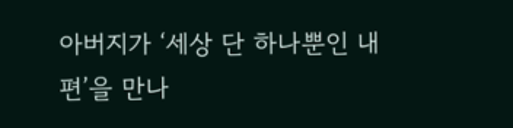아버지가 ‘세상 단 하나뿐인 내편’을 만나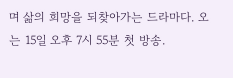며 삶의 희망을 되찾아가는 드라마다. 오는 15일 오후 7시 55분 첫 방송.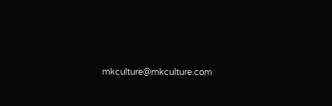mkculture@mkculture.com